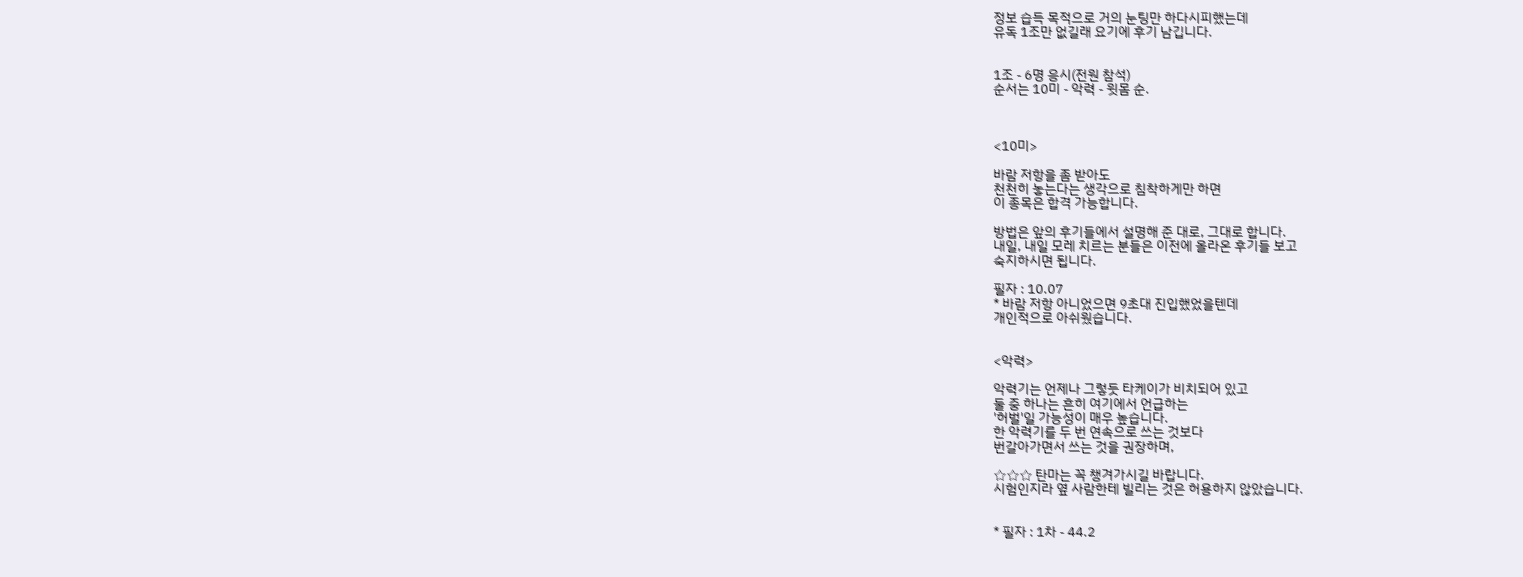정보 습득 목적으로 거의 눈팅만 하다시피했는데
유독 1조만 없길래 요기에 후기 남깁니다.


1조 - 6명 응시(전원 참석)
순서는 10미 - 악력 - 윗몸 순.



<10미>

바람 저항을 좀 받아도
천천히 놓는다는 생각으로 침착하게만 하면
이 종목은 합격 가능합니다.

방법은 앞의 후기들에서 설명해 준 대로, 그대로 합니다.
내일, 내일 모레 치르는 분들은 이전에 올라온 후기들 보고
숙지하시면 됩니다.

필자 : 10.07
* 바람 저항 아니었으면 9초대 진입했었을텐데
개인적으로 아쉬웠습니다.


<악력>

악력기는 언제나 그렇듯 타케이가 비치되어 있고
둘 중 하나는 흔히 여기에서 언급하는
'허벌'일 가능성이 매우 높습니다.
한 악력기를 두 번 연속으로 쓰는 것보다
번갈아가면서 쓰는 것을 권장하며,

☆☆☆ 탄마는 꼭 챙겨가시길 바랍니다.
시험인지라 옆 사람한테 빌리는 것은 허용하지 않았습니다.


* 필자 : 1차 - 44.2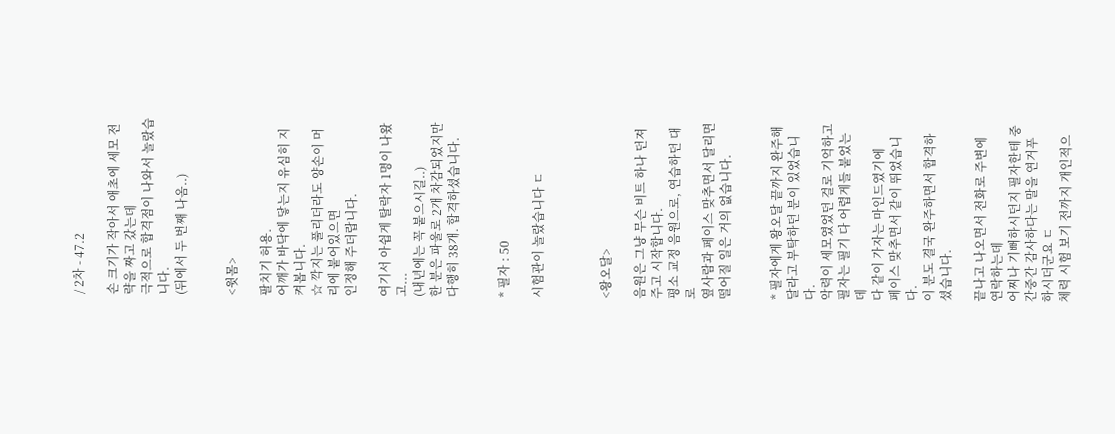/ 2차 - 47.2

손 크기가 작아서 애초에 세모 전략을 짜고 갔는데
극적으로 합격점이 나와서 놀랐습니다.
(뒤에서 두 번째 나옴..)


<윗몸>

팔치기 허용.
어깨가 바닥에 닿는지 유심히 지켜봅니다.
☆ 깍지는 풀리더라도 양손이 머리에 붙어있으면
인정해 주더랍니다.

여기서 아쉽게 탈락자 1명이 나왔고...
(내년에는 꼭 붙으시길..)
한 분은 파울로 2개 차감되었지만 다행히 38개. 합격하셨습니다.


* 필자 : 50

시험관이 놀랐습니다 ㄷ



<왕오달>

음원은 그냥 무슨 비트 하나 던져주고 시작합니다.
평소 교정 음원으로, 연습하던 대로
옆사람과 페이스 맞추면서 달리면 떨어질 일은 거의 없습니다.


* 필자에게 왕오달 끝까지 완주해 달라고 부탁하던 분이 있었습니다.
악력이 세모였었던 걸로 기억하고
필자는 필기 다 어렵게들 붙었는데
다 같이 가자는 마인드였기에
페이스 맞추면서 같이 뛰었습니다.
이 분도 결국 완주하면서 합격하셨습니다.

끝나고 나오면서 전화로 주변에 연락하는데
어찌나 기뻐하시던지 필자한테 중간중간 감사하다는 말을 연거푸 하시더군요 ㄷ
체력 시험 보기 전까지 개인적으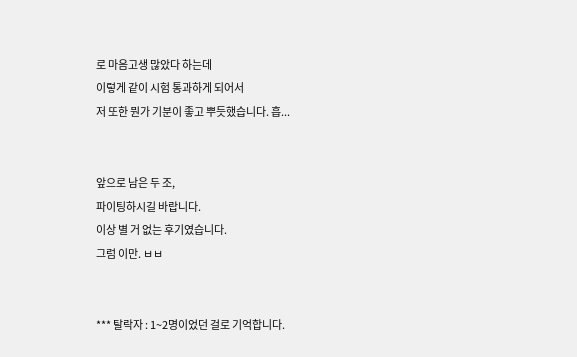로 마음고생 많았다 하는데
이렇게 같이 시험 통과하게 되어서
저 또한 뭔가 기분이 좋고 뿌듯했습니다. 흡...


앞으로 남은 두 조,
파이팅하시길 바랍니다.
이상 별 거 없는 후기였습니다.
그럼 이만. ㅂㅂ


*** 탈락자 : 1~2명이었던 걸로 기억합니다.